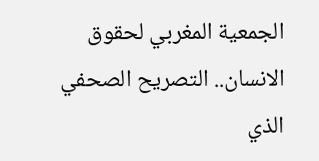الجمعية المغربي لحقوق الانسان.. التصريح الصحفي الذي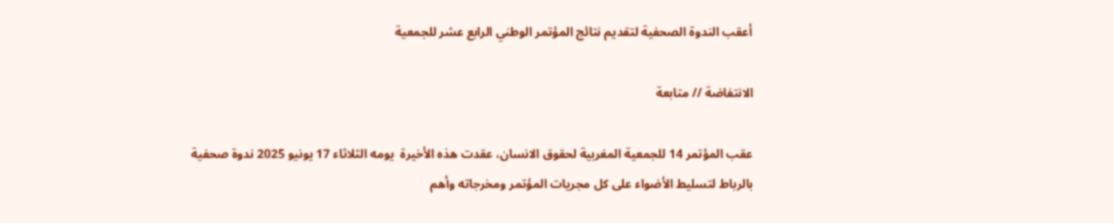أعقب الندوة الصحفية لتقديم نتائج المؤتمر الوطني الرابع عشر للجمعية

الانتفاضة // متابعة

عقب المؤتمر 14 للجمعية المغربية لحقوق الانسان، عقدت هذه الأخيرة  يومه الثلاثاء 17 يونيو 2025 ندوة صحفية بالرباط لتسليط الأضواء على كل مجريات المؤتمر ومخرجاته وأهم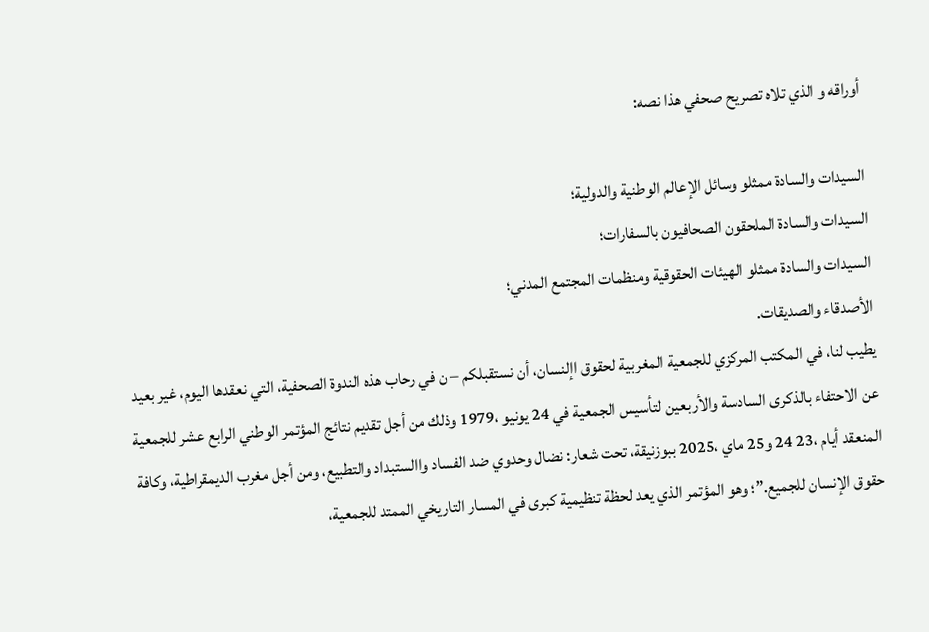أوراقه و الذي تلاه تصريح صحفي هذا نصه:

السيدات والسادة ممثلو وسائل الإعالم الوطنية والدولية؛
السيدات والسادة الملحقون الصحافيون بالسفارات؛
السيدات والسادة ممثلو الهيئات الحقوقية ومنظمات المجتمع المدني؛
الأصدقاء والصديقات.
يطيب لنا، في المكتب المركزي للجمعية المغربية لحقوق اإلنسان، أن نستقبلكم – ن في رحاب هذه الندوة الصحفية، التي نعقدها اليوم، غير بعيد عن الاحتفاء بالذكرى السادسة والأربعين لتأسيس الجمعية في 24 يونيو ،1979 وذلك من أجل تقديم نتائج المؤتمر الوطني الرابع عشر للجمعية المنعقد أيام ،23 24 و25 ماي ،2025 ببوزنيقة، تحت شعار: نضال وحدوي ضد الفساد واالستبداد والتطبيع، ومن أجل مغرب الديمقراطية، وكافة حقوق الإنسان للجميع.”؛ وهو المؤتمر الذي يعد لحظة تنظيمية كبرى في المسار التاريخي الممتد للجمعية،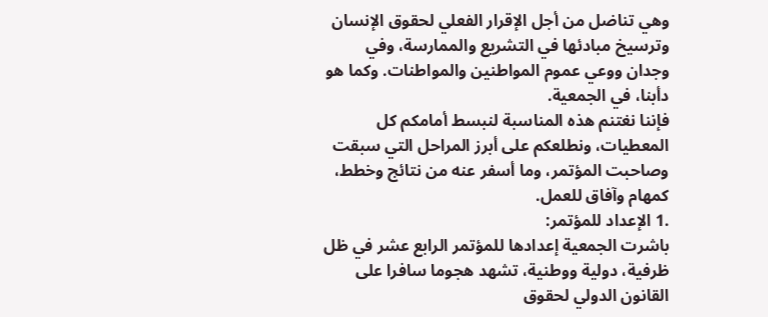وهي تناضل من أجل الإقرار الفعلي لحقوق الإنسان وترسيخ مبادئها في التشريع والممارسة، وفي وجدان ووعي عموم المواطنين والمواطنات. وكما هو دأبنا، في الجمعية.
فإننا نغتنم هذه المناسبة لنبسط أمامكم كل المعطيات، ونطلعكم على أبرز المراحل التي سبقت وصاحبت المؤتمر، وما أسفر عنه من نتائج وخطط، كمهام وآفاق للعمل.
.1 الإعداد للمؤتمر:
باشرت الجمعية إعدادها للمؤتمر الرابع عشر في ظل ظرفية، دولية ووطنية، تشهد هجوما سافرا على القانون الدولي لحقوق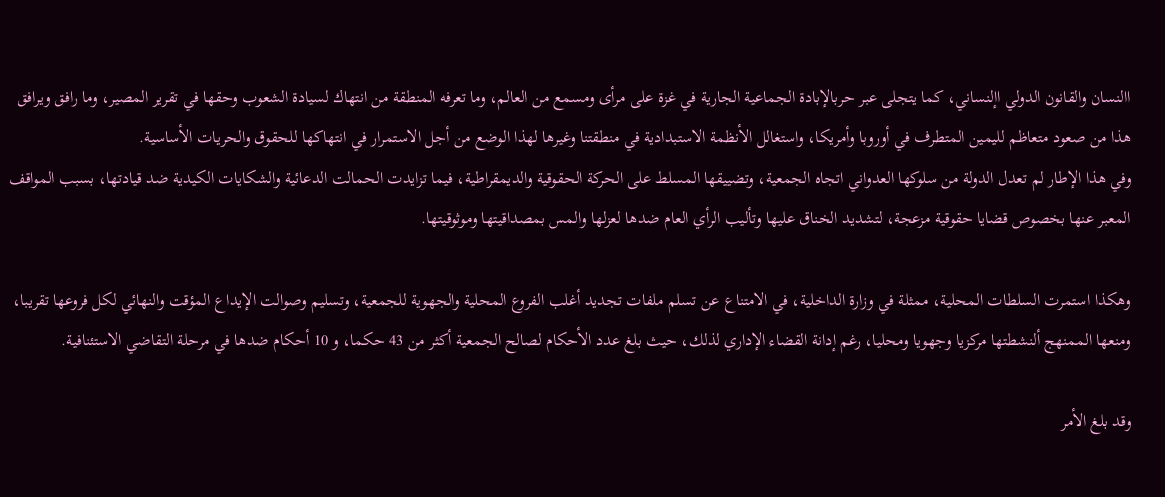االنسان والقانون الدولي اإلنساني، كما يتجلى عبر حربالإبادة الجماعية الجارية في غزة على مرأى ومسمع من العالم، وما تعرفه المنطقة من انتهاك لسيادة الشعوب وحقها في تقرير المصير، وما رافق ويرافق هذا من صعود متعاظم لليمين المتطرف في أوروبا وأمريكا، واستغالل الأنظمة الاستبدادية في منطقتنا وغيرها لهذا الوضع من أجل الاستمرار في انتهاكها للحقوق والحريات الأساسية.
وفي هذا الإطار لم تعدل الدولة من سلوكها العدواني اتجاه الجمعية، وتضييقها المسلط على الحركة الحقوقية والديمقراطية، فيما تزايدت الحمالت الدعائية والشكايات الكيدية ضد قيادتها، بسبب المواقف المعبر عنها بخصوص قضايا حقوقية مزعجة، لتشديد الخناق عليها وتأليب الرأي العام ضدها لعزلها والمس بمصداقيتها وموثوقيتها.

وهكذا استمرت السلطات المحلية، ممثلة في وزارة الداخلية، في الامتناع عن تسلم ملفات تجديد أغلب الفروع المحلية والجهوية للجمعية، وتسليم وصوالت الإيداع المؤقت والنهائي لكل فروعها تقريبا، ومنعها الممنهج ألنشطتها مركزيا وجهويا ومحليا، رغم إدانة القضاء الإداري لذلك، حيث بلغ عدد الأحكام لصالح الجمعية أكثر من 43 حكما، و 10 أحكام ضدها في مرحلة التقاضي الاستئنافية.

وقد بلغ الأمر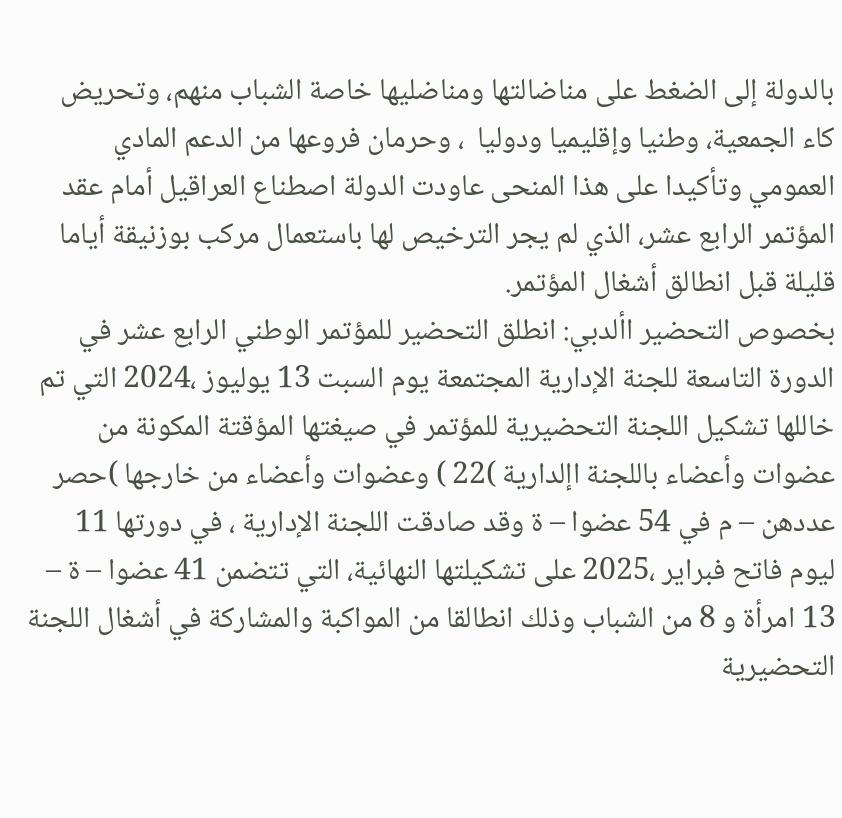بالدولة إلى الضغط على مناضالتها ومناضليها خاصة الشباب منهم، وتحريض كاء الجمعية، وطنيا وإقليميا ودوليا  ، وحرمان فروعها من الدعم المادي العمومي وتأكيدا على هذا المنحى عاودت الدولة اصطناع العراقيل أمام عقد المؤتمر الرابع عشر، الذي لم يجر الترخيص لها باستعمال مركب بوزنيقة أياما قليلة قبل انطالق أشغال المؤتمر.
بخصوص التحضير األدبي: انطلق التحضير للمؤتمر الوطني الرابع عشر في الدورة التاسعة للجنة الإدارية المجتمعة يوم السبت 13 يوليوز ،2024 التي تم خاللها تشكيل اللجنة التحضيرية للمؤتمر في صيغتها المؤقتة المكونة من عضوات وأعضاء باللجنة اإلدارية )22 ) وعضوات وأعضاء من خارجها )حصر عددهن – م في 54 عضوا – ة وقد صادقت اللجنة الإدارية ، في دورتها 11 ليوم فاتح فبراير ،2025 على تشكيلتها النهائية، التي تتضمن 41 عضوا – ة – 13 امرأة و 8 من الشباب وذلك انطالقا من المواكبة والمشاركة في أشغال اللجنة التحضيرية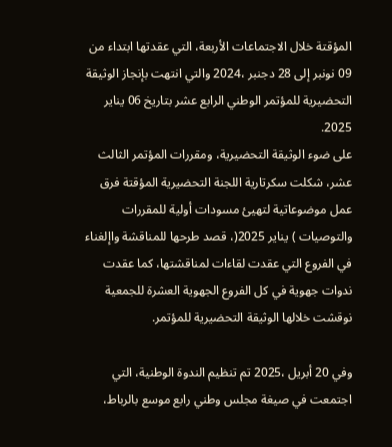المؤقتة خلال الاجتماعات الأربعة، التي عقدتها ابتداء من 09 نونبر إلى 28 دجنبر ،2024 والتي انتهت بإنجاز الوثيقة التحضيرية للمؤتمر الوطني الرابع عشر بتاريخ 06 يناير 2025.
على ضوء الوثيقة التحضيرية، ومقررات المؤتمر الثالث عشر، شكلت سكرتارية اللجنة التحضيرية المؤقتة فرق عمل موضوعاتية لتهيئ مسودات أولية للمقررات والتوصيات ) يناير 2025(، قصد طرحها للمناقشة واإلغناء في الفروع التي عقدت لقاءات لمناقشتها، كما عقدت ندوات جهوية في كل الفروع الجهوية العشرة للجمعية نوقشت خلالها الوثيقة التحضيرية للمؤتمر.

وفي 20 أبريل ،2025 تم تنظيم الندوة الوطنية، التي اجتمعت في صيغة مجلس وطني رابع موسع بالرباط،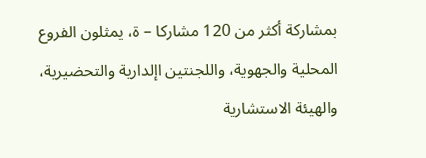بمشاركة أكثر من 120 مشاركا – ة، يمثلون الفروع المحلية والجهوية، واللجنتين اإلدارية والتحضيرية، والهيئة الاستشارية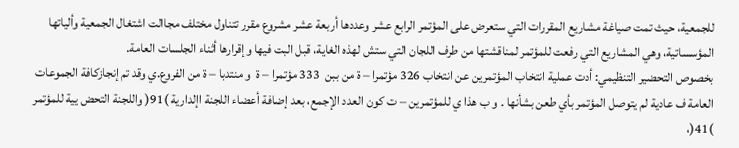للجمعية، حيث تمت صياغة مشاريع المقررات التي ستعرض على المؤتمر الرابع عشر وعددها أربعة عشر مشروع مقرر تتناول مختلف مجاالت اشتغال الجمعية وألياتها المؤسساتية، وهي المشاريع التي رفعت للمؤتمر لمناقشتها من طرف اللجان التي ستش لهذه الغاية، قبل البت فيها وإقرارها أثناء الجلسات العامة.
بخصوص التحضير التنظيمي: أدت عملية انتخاب المؤتمرين عن انتخاب 326 مؤتمرا – ة من ببن  333 مؤتمرا – ة  و منتدبا – ة من الفروع.ي وقد تم إنجازكافة الجموعات العامة ف عادية لم يتوصل المؤتمر بأي طعن بشأنها . و ب هذا ي للمؤتمرين – ت كون العدد الإجمع، بعد إضافة أعضاء اللجنة اإلدارية )91( واللجنة التحض يية للمؤتمر )41(،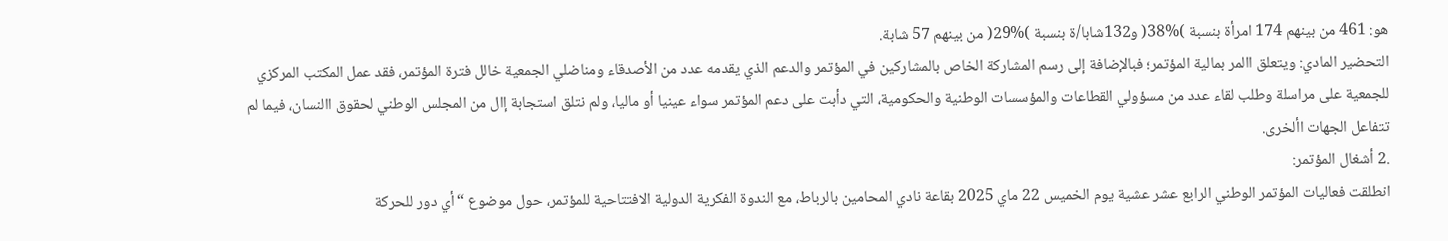هو: 461 من بينهم 174 امرأة بنسبة )%38( و132شابا/ة بنسبة )%29( من بينهم 57 شابة.
التحضير المادي: ويتعلق االمر بمالية المؤتمر؛ فبالإضافة إلى رسم المشاركة الخاص بالمشاركين في المؤتمر والدعم الذي يقدمه عدد من الأصدقاء ومناضلي الجمعية خالل فترة المؤتمر، فقد عمل المكتب المركزي للجمعية على مراسلة وطلب لقاء عدد من مسؤولي القطاعات والمؤسسات الوطنية والحكومية، التي دأبت على دعم المؤتمر سواء عينيا أو ماليا، ولم نتلق استجابة إال من المجلس الوطني لحقوق االنسان، فيما لم تتفاعل الجهات األخرى.
.2 أشغال المؤتمر:
انطلقت فعاليات المؤتمر الوطني الرابع عشر عشية يوم الخميس 22 ماي 2025 بقاعة نادي المحامين بالرباط، مع الندوة الفكرية الدولية الافتتاحية للمؤتمر، حول موضوع “أي دور للحركة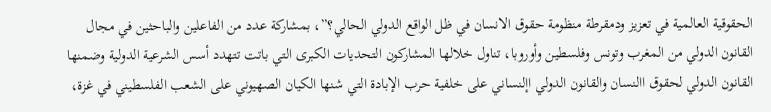الحقوقية العالمية في تعزيز ودمقرطة منظومة حقوق الانسان في ظل الواقع الدولي الحالي؟”، بمشاركة عدد من الفاعلين والباحثين في مجال القانون الدولي من المغرب وتونس وفلسطين وأوروبا، تناول خلالها المشاركون التحديات الكبرى التي باتت تتهدد أسس الشرعية الدولية وضمنها القانون الدولي لحقوق االنسان والقانون الدولي اإلنساني على خلفية حرب الإبادة التي شنها الكيان الصهيوني على الشعب الفلسطيني في غزة،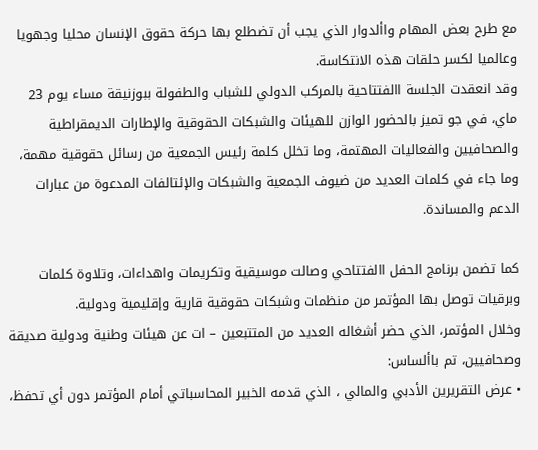مع طرح بعض المهام واألدوار الذي يجب أن تضطلع بها حركة حقوق الإنسان محليا وجهويا وعالميا لكسر حلقات هذه الانتكاسة.
وقد انعقدت الجلسة االفتتاحية بالمركب الدولي للشباب والطفولة ببوزنيقة مساء يوم 23 ماي، في جو تميز بالحضور الوازن للهيئات والشبكات الحقوقية والإطارات الديمقراطية والصحافيين والفعاليات المهتمة، وما تخلل كلمة رئيس الجمعية من رسائل حقوقية مهمة، وما جاء في كلمات العديد من ضيوف الجمعية والشبكات والإئتالفات المدعوة من عبارات الدعم والمساندة.

كما تضمن برنامج الحفل االفتتاحي وصالت موسيقية وتكريمات واهداءات، وتلاوة كلمات وبرقيات توصل بها المؤتمر من منظمات وشبكات حقوقية قارية وإقليمية ودولية.
وخلال المؤتمر، الذي حضر أشغاله العديد من المتتبعين – ات عن هيئات وطنية ودولية صديقة وصحافيين، تم باألساس:
• عرض التقريرين الأدبي والمالي ، الذي قدمه الخبير المحاسباتي أمام المؤتمر دون أي تحفظ،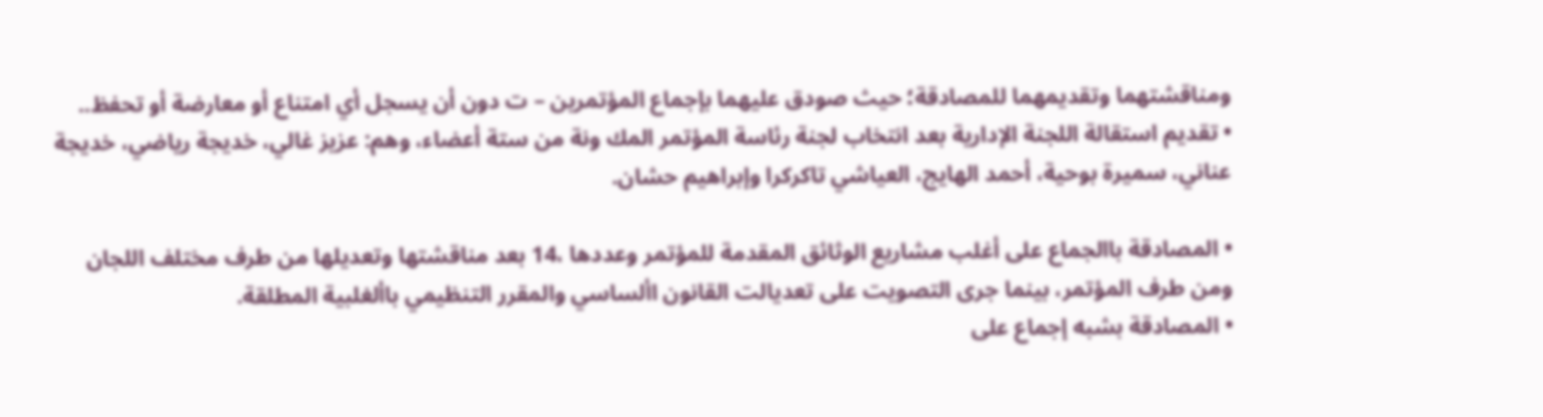ومناقشتهما وتقديمهما للمصادقة؛ حيث صودق عليهما بإجماع المؤتمرين – ت دون أن يسجل أي امتناع أو معارضة أو تحفظ..
• تقديم استقالة اللجنة الإدارية بعد انتخاب لجنة رئاسة المؤتمر المك ونة من ستة أعضاء، وهم: عزيز غالي، خديجة رياضي، خديجة عناني، سميرة بوحية، أحمد الهايج، العياشي تاكركرا وإبراهيم حشان.

• المصادقة باالجماع على أغلب مشاريع الوثائق المقدمة للمؤتمر وعددها ،14 بعد مناقشتها وتعديلها من طرف مختلف اللجان ومن طرف المؤتمر، بينما جرى التصويت على تعديالت القانون األساسي والمقرر التنظيمي باألغلبية المطلقة.
• المصادقة بشبه إجماع على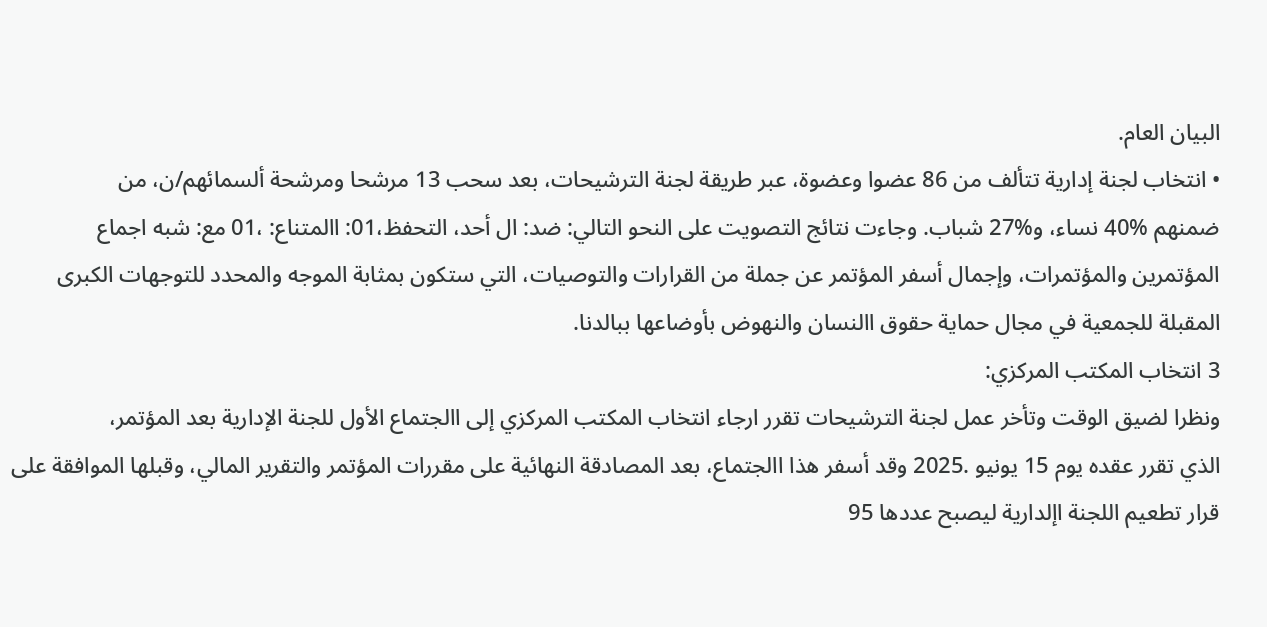البيان العام.
• انتخاب لجنة إدارية تتألف من 86 عضوا وعضوة، عبر طريقة لجنة الترشيحات، بعد سحب 13 مرشحا ومرشحة ألسمائهم/ن، من
ضمنهم %40 نساء، و%27 شباب. وجاءت نتائج التصويت على النحو التالي: ضد: ال أحد، التحفظ،01: االمتناع: ،01 مع: شبه اجماع المؤتمرين والمؤتمرات، وإجمال أسفر المؤتمر عن جملة من القرارات والتوصيات، التي ستكون بمثابة الموجه والمحدد للتوجهات الكبرى المقبلة للجمعية في مجال حماية حقوق االنسان والنهوض بأوضاعها ببالدنا.
3 انتخاب المكتب المركزي:
ونظرا لضيق الوقت وتأخر عمل لجنة الترشيحات تقرر ارجاء انتخاب المكتب المركزي إلى االجتماع الأول للجنة الإدارية بعد المؤتمر،
الذي تقرر عقده يوم 15 يونيو .2025 وقد أسفر هذا االجتماع، بعد المصادقة النهائية على مقررات المؤتمر والتقرير المالي، وقبلها الموافقة على قرار تطعيم اللجنة اإلدارية ليصبح عددها 95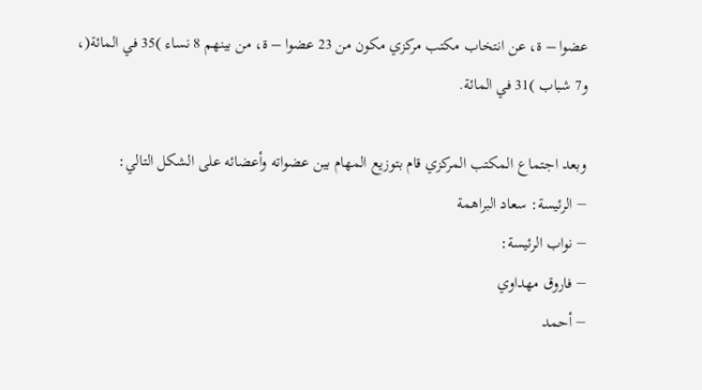عضوا – ة، عن انتخاب مكتب مركزي مكون من 23 عضوا – ة، من بينهم 8 نساء )35 في المائة(، و7 شباب )31 في المائة.

وبعد اجتماع المكتب المركزي قام بتوزيع المهام بين عضواته وأعضائه على الشكل التالي:
− الرئيسة: سعاد البراهمة
− نواب الرئيسة:
− فاروق مهداوي
− أحمد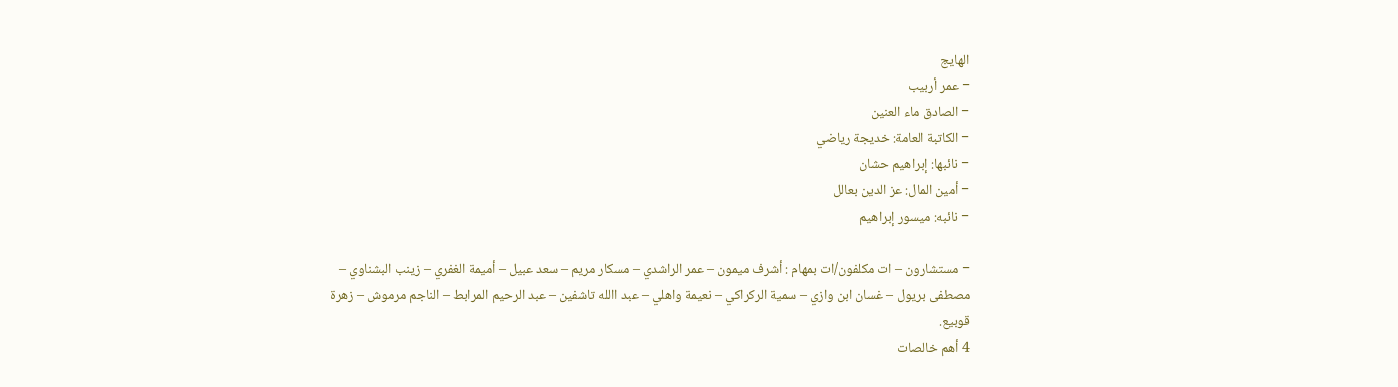الهايج
− عمر أربيب
− الصادق ماء العنين
− الكاتبة العامة: خديجة رياضي
− نائبها: إبراهيم حشان
− أمين المال: عز الدين بعالل
− نائبه: ميسور إبراهيم

− مستشارون – ات مكلفون/ات بمهام : أشرف ميمون – عمر الراشدي – مسكار مريم – سعد عبيل – أميمة الغفري – زينب البشناوي – مصطفى بريول – غسان ابن وازي – سمية الركراكي – نعيمة واهلي – عبد االله تاشفين – عبد الرحيم المرابط – الناجم مرموش – زهرة قوبيع.
4 أهم خالصات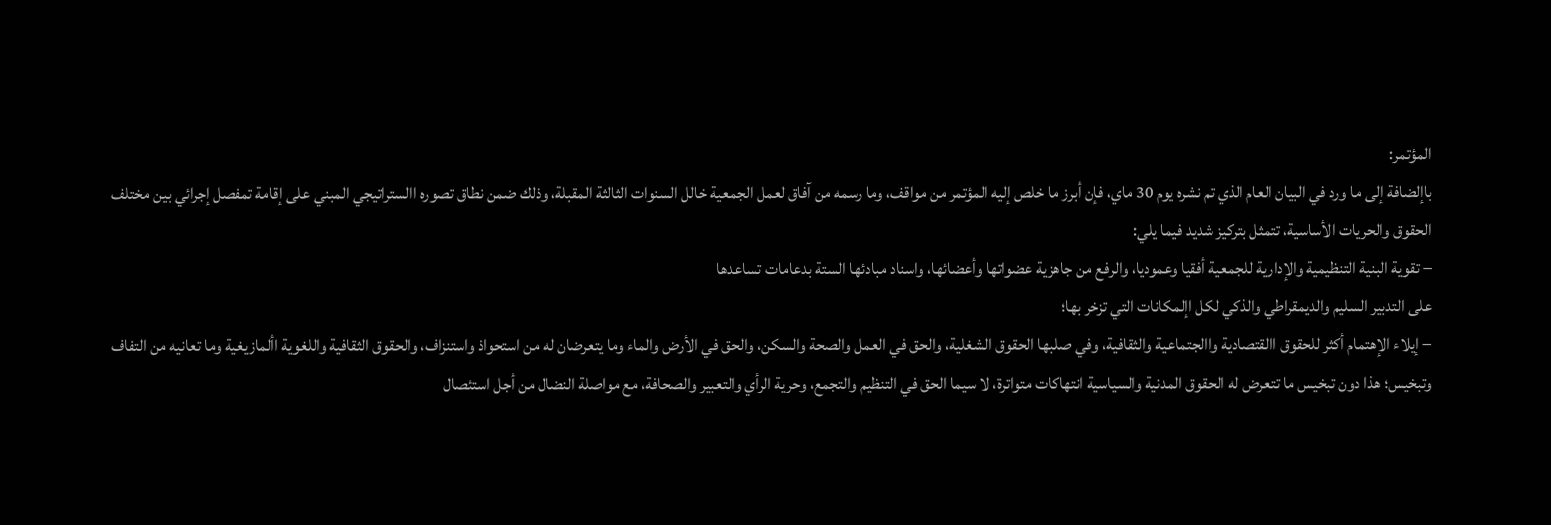المؤتمر:
باإلضافة إلى ما ورد في البيان العام الذي تم نشره يوم 30 ماي، فإن أبرز ما خلص إليه المؤتمر من مواقف، وما رسمه من آفاق لعمل الجمعية خالل السنوات الثالثة المقبلة، وذلك ضمن نطاق تصوره االستراتيجي المبني على إقامة تمفصل إجرائي بين مختلف الحقوق والحريات الأساسية، تتمثل بتركيز شديد فيما يلي:
− تقوية البنية التنظيمية والإدارية للجمعية أفقيا وعموديا، والرفع من جاهزية عضواتها وأعضائها، واسناد مبادئها الستة بدعامات تساعدها
على التدبير السليم والديمقراطي والذكي لكل اإلمكانات التي تزخر بها؛
− إيلاء الإهتمام أكثر للحقوق االقتصادية واالجتماعية والثقافية، وفي صلبها الحقوق الشغلية، والحق في العمل والصحة والسكن، والحق في الأرض والماء وما يتعرضان له من استحواذ واستنزاف، والحقوق الثقافية واللغوية األمازيغية وما تعانيه من التفاف وتبخيس؛ هذا دون تبخيس ما تتعرض له الحقوق المدنية والسياسية انتهاكات متواترة، لا سيما الحق في التنظيم والتجمع، وحرية الرأي والتعبير والصحافة، مع مواصلة النضال من أجل استئصال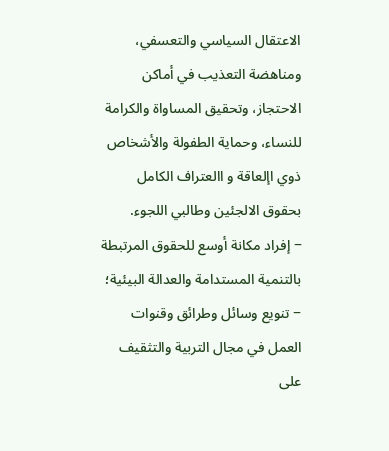الاعتقال السياسي والتعسفي، ومناهضة التعذيب في أماكن الاحتجاز، وتحقيق المساواة والكرامة للنساء، وحماية الطفولة والأشخاص ذوي اإلعاقة و االعتراف الكامل بحقوق الالجئين وطالبي اللجوء.
− إفراد مكانة أوسع للحقوق المرتبطة بالتنمية المستدامة والعدالة البيئية؛
− تنويع وسائل وطرائق وقنوات العمل في مجال التربية والتثقيف على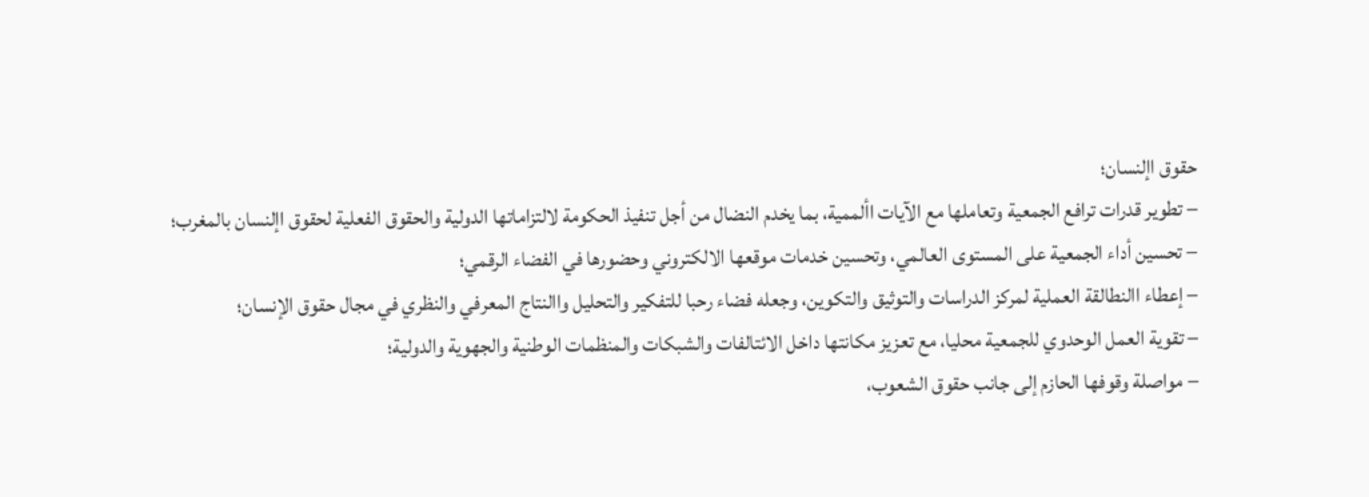حقوق اإلنسان؛
− تطوير قدرات ترافع الجمعية وتعاملها مع الآيات األممية، بما يخدم النضال من أجل تنفيذ الحكومة لالتزاماتها الدولية والحقوق الفعلية لحقوق اإلنسان بالمغرب؛
− تحسين أداء الجمعية على المستوى العالمي، وتحسين خدمات موقعها الالكتروني وحضورها في الفضاء الرقمي؛
− إعطاء االنطالقة العملية لمركز الدراسات والتوثيق والتكوين، وجعله فضاء رحبا للتفكير والتحليل واالنتاج المعرفي والنظري في مجال حقوق الإنسان؛
− تقوية العمل الوحدوي للجمعية محليا، مع تعزيز مكانتها داخل الائتالفات والشبكات والمنظمات الوطنية والجهوية والدولية؛
− مواصلة وقوفها الحازم إلى جانب حقوق الشعوب،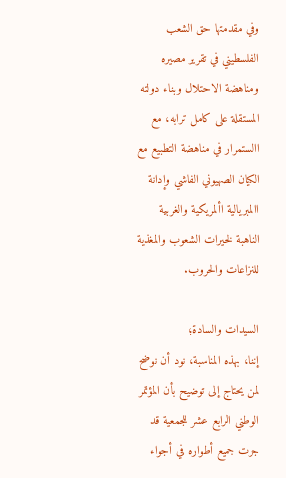وفي مقدمتها حق الشعب الفلسطيني في تقرير مصيره ومناهضة الاحتلال وبناء دولته المستقلة على كامل ترابه، مع االستمرار في مناهضة التطبيع مع الكيان الصهيوني الفاشي وإدانة االمبريالية األمريكية والغربية الناهبة لخيرات الشعوب والمغذية للنزاعات والحروب.

السيدات والسادة؛
إننا، بهذه المناسبة، نود أن نوضح لمن يحتاج إلى توضيح بأن المؤتمر الوطني الرابع عشر للجمعية قد جرت جميع أطواره في أجواء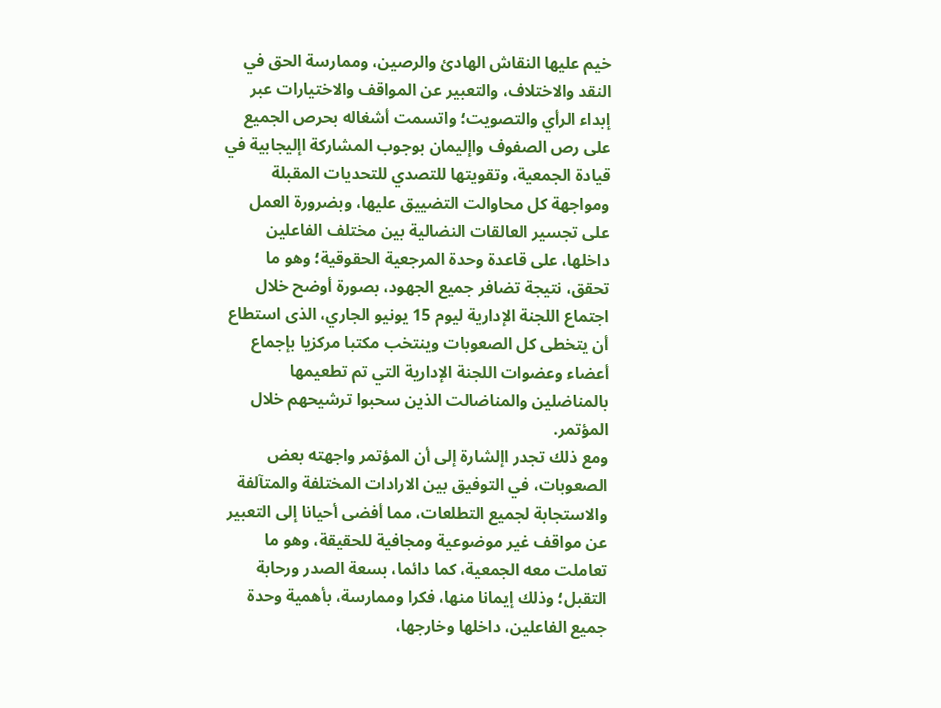خيم عليها النقاش الهادئ والرصين، وممارسة الحق في النقد والاختلاف، والتعبير عن المواقف والاختيارات عبر إبداء الرأي والتصويت؛ واتسمت أشغاله بحرص الجميع على رص الصفوف واإليمان بوجوب المشاركة اإليجابية في قيادة الجمعية، وتقويتها للتصدي للتحديات المقبلة ومواجهة كل محاوالت التضييق عليها، وبضرورة العمل على تجسير العالقات النضالية بين مختلف الفاعلين داخلها، على قاعدة وحدة المرجعية الحقوقية؛ وهو ما تحقق، نتيجة تضافر جميع الجهود، بصورة أوضح خلال اجتماع اللجنة الإدارية ليوم 15 يونيو الجاري، الذى استطاع أن يتخطى كل الصعوبات وينتخب مكتبا مركزيا بإجماع أعضاء وعضوات اللجنة الإدارية التي تم تطعيمها بالمناضلين والمناضالت الذين سحبوا ترشيحهم خلال المؤتمر.
ومع ذلك تجدر اإلشارة إلى أن المؤتمر واجهته بعض الصعوبات، في التوفيق بين الارادات المختلفة والمتآلفة والاستجابة لجميع التطلعات، مما أفضى أحيانا إلى التعبير عن مواقف غير موضوعية ومجافية للحقيقة، وهو ما تعاملت معه الجمعية، كما دائما، بسعة الصدر ورحابة التقبل؛ وذلك إيمانا منها، فكرا وممارسة، بأهمية وحدة جميع الفاعلين، داخلها وخارجها،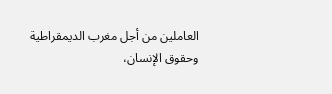العاملين من أجل مغرب الديمقراطية وحقوق الإنسان،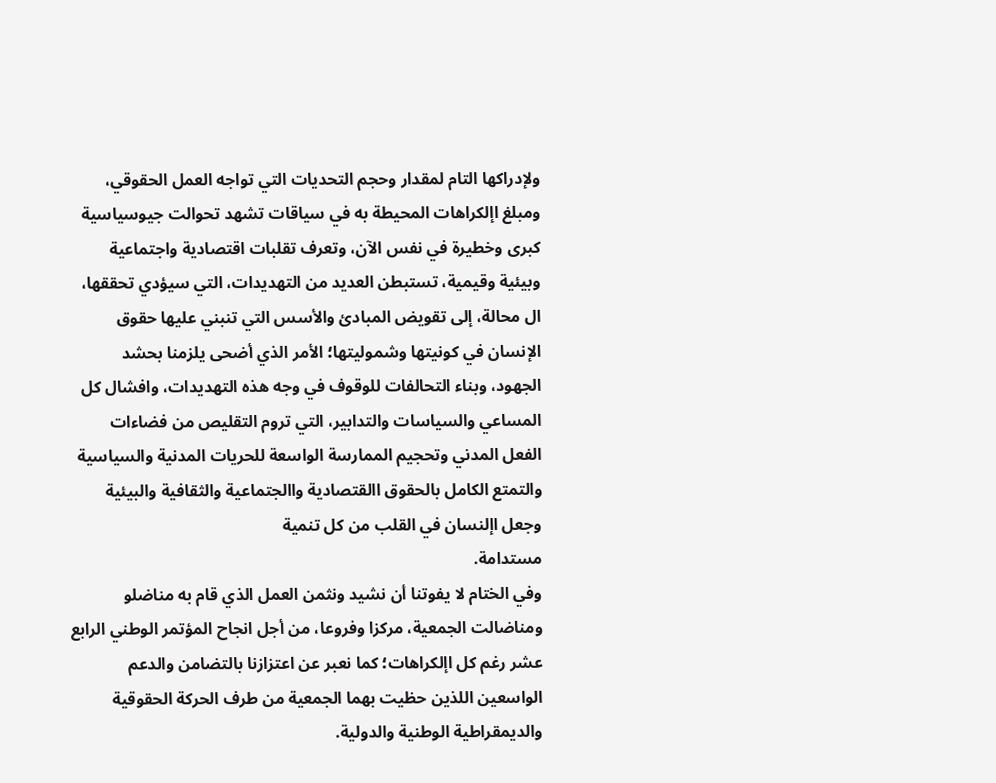ولإدراكها التام لمقدار وحجم التحديات التي تواجه العمل الحقوقي، ومبلغ اإلكراهات المحيطة به في سياقات تشهد تحوالت جيوسياسية كبرى وخطيرة في نفس الآن، وتعرف تقلبات اقتصادية واجتماعية وبيئية وقيمية، تستبطن العديد من التهديدات، التي سيؤدي تحققها، ال محالة، إلى تقويض المبادئ والأسس التي تنبني عليها حقوق الإنسان في كونيتها وشموليتها؛ الأمر الذي أضحى يلزمنا بحشد الجهود، وبناء التحالفات للوقوف في وجه هذه التهديدات، وافشال كل المساعي والسياسات والتدابير، التي تروم التقليص من فضاءات الفعل المدني وتحجيم الممارسة الواسعة للحريات المدنية والسياسية والتمتع الكامل بالحقوق االقتصادية واالجتماعية والثقافية والبيئية وجعل اإلنسان في القلب من كل تنمية
مستدامة.
وفي الختام لا يفوتنا أن نشيد ونثمن العمل الذي قام به مناضلو ومناضالت الجمعية، مركزا وفروعا، من أجل انجاح المؤتمر الوطني الرابع عشر رغم كل اإلكراهات؛ كما نعبر عن اعتزازنا بالتضامن والدعم الواسعين اللذين حظيت بهما الجمعية من طرف الحركة الحقوقية
والديمقراطية الوطنية والدولية.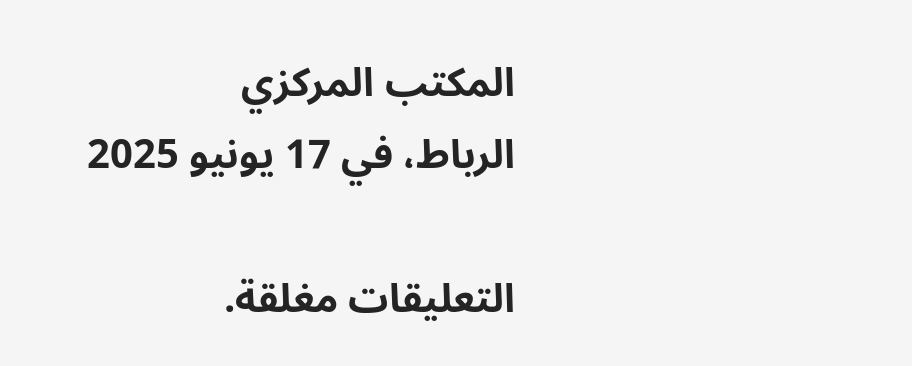المكتب المركزي
الرباط، في 17 يونيو 2025

التعليقات مغلقة.